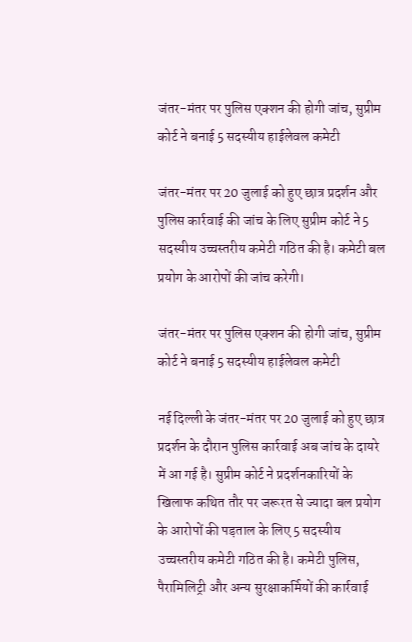जंतर-मंतर पर पुलिस एक्शन की होगी जांच, सुप्रीम कोर्ट ने बनाई 5 सदस्यीय हाईलेवल कमेटी

जंतर-मंतर पर 20 जुलाई को हुए छात्र प्रदर्शन और पुलिस कार्रवाई की जांच के लिए सुप्रीम कोर्ट ने 5 सदस्यीय उच्चस्तरीय कमेटी गठित की है। कमेटी बल प्रयोग के आरोपों की जांच करेगी।

जंतर-मंतर पर पुलिस एक्शन की होगी जांच, सुप्रीम कोर्ट ने बनाई 5 सदस्यीय हाईलेवल कमेटी

नई दिल्ली के जंतर-मंतर पर 20 जुलाई को हुए छात्र प्रदर्शन के दौरान पुलिस कार्रवाई अब जांच के दायरे में आ गई है। सुप्रीम कोर्ट ने प्रदर्शनकारियों के खिलाफ कथित तौर पर जरूरत से ज्यादा बल प्रयोग के आरोपों की पड़ताल के लिए 5 सदस्यीय उच्चस्तरीय कमेटी गठित की है। कमेटी पुलिस, पैरामिलिट्री और अन्य सुरक्षाकर्मियों की कार्रवाई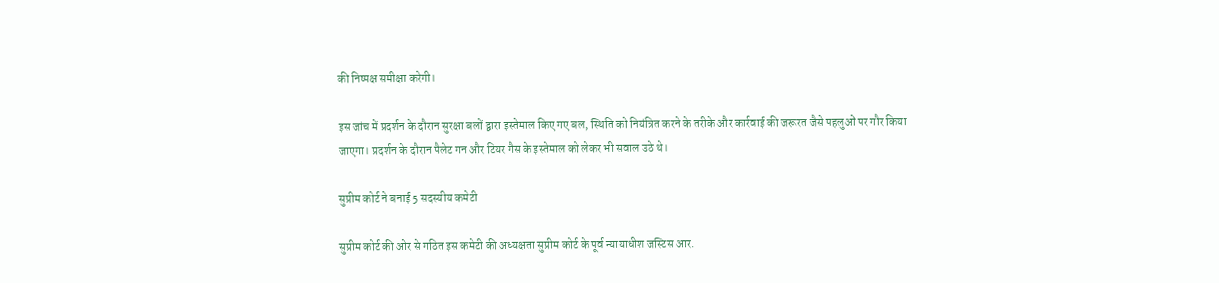की निष्पक्ष समीक्षा करेगी।

इस जांच में प्रदर्शन के दौरान सुरक्षा बलों द्वारा इस्तेमाल किए गए बल, स्थिति को नियंत्रित करने के तरीके और कार्रवाई की जरूरत जैसे पहलुओं पर गौर किया जाएगा। प्रदर्शन के दौरान पैलेट गन और टियर गैस के इस्तेमाल को लेकर भी सवाल उठे थे।

सुप्रीम कोर्ट ने बनाई 5 सदस्यीय कमेटी

सुप्रीम कोर्ट की ओर से गठित इस कमेटी की अध्यक्षता सुप्रीम कोर्ट के पूर्व न्यायाधीश जस्टिस आर.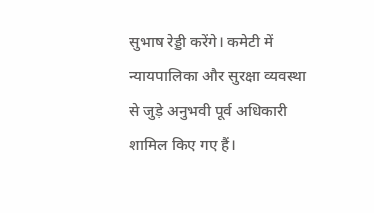सुभाष रेड्डी करेंगे। कमेटी में न्यायपालिका और सुरक्षा व्यवस्था से जुड़े अनुभवी पूर्व अधिकारी शामिल किए गए हैं।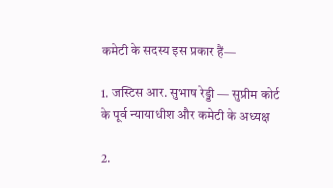कमेटी के सदस्य इस प्रकार हैं—

1. जस्टिस आर. सुभाष रेड्डी — सुप्रीम कोर्ट के पूर्व न्यायाधीश और कमेटी के अध्यक्ष

2.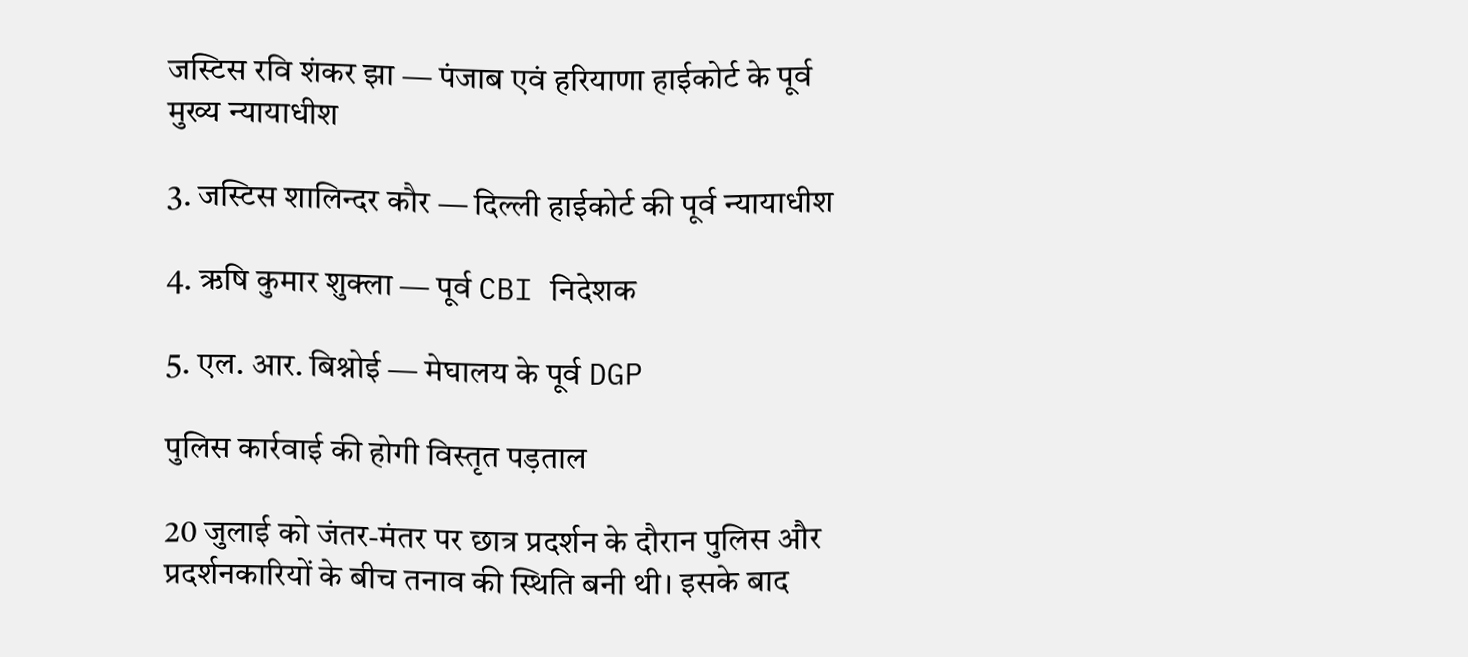जस्टिस रवि शंकर झा — पंजाब एवं हरियाणा हाईकोर्ट के पूर्व मुख्य न्यायाधीश

3. जस्टिस शालिन्दर कौर — दिल्ली हाईकोर्ट की पूर्व न्यायाधीश

4. ऋषि कुमार शुक्ला — पूर्व CBI निदेशक

5. एल. आर. बिश्नोई — मेघालय के पूर्व DGP

पुलिस कार्रवाई की होगी विस्तृत पड़ताल

20 जुलाई को जंतर-मंतर पर छात्र प्रदर्शन के दौरान पुलिस और प्रदर्शनकारियों के बीच तनाव की स्थिति बनी थी। इसके बाद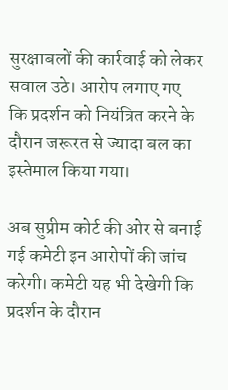सुरक्षाबलों की कार्रवाई को लेकर सवाल उठे। आरोप लगाए गए कि प्रदर्शन को नियंत्रित करने के दौरान जरूरत से ज्यादा बल का इस्तेमाल किया गया।

अब सुप्रीम कोर्ट की ओर से बनाई गई कमेटी इन आरोपों की जांच करेगी। कमेटी यह भी देखेगी कि प्रदर्शन के दौरान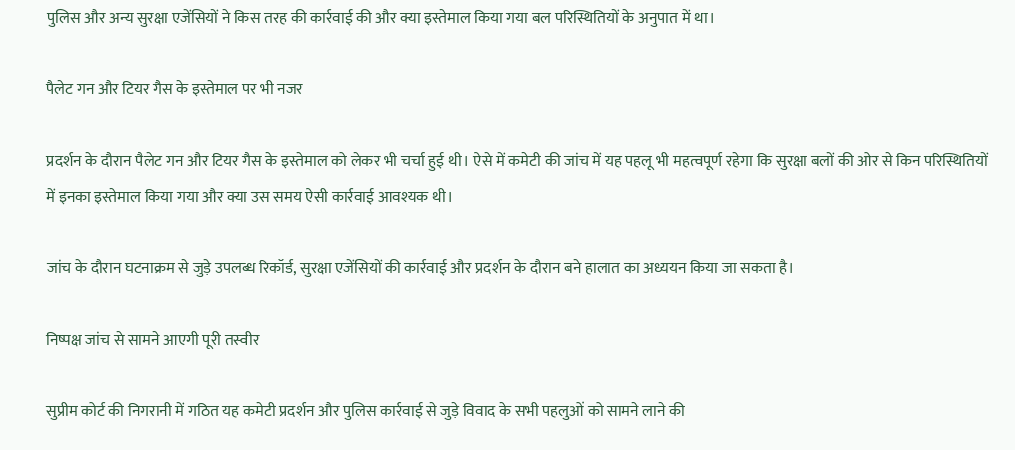पुलिस और अन्य सुरक्षा एजेंसियों ने किस तरह की कार्रवाई की और क्या इस्तेमाल किया गया बल परिस्थितियों के अनुपात में था।

पैलेट गन और टियर गैस के इस्तेमाल पर भी नजर

प्रदर्शन के दौरान पैलेट गन और टियर गैस के इस्तेमाल को लेकर भी चर्चा हुई थी। ऐसे में कमेटी की जांच में यह पहलू भी महत्वपूर्ण रहेगा कि सुरक्षा बलों की ओर से किन परिस्थितियों में इनका इस्तेमाल किया गया और क्या उस समय ऐसी कार्रवाई आवश्यक थी।

जांच के दौरान घटनाक्रम से जुड़े उपलब्ध रिकॉर्ड, सुरक्षा एजेंसियों की कार्रवाई और प्रदर्शन के दौरान बने हालात का अध्ययन किया जा सकता है।

निष्पक्ष जांच से सामने आएगी पूरी तस्वीर

सुप्रीम कोर्ट की निगरानी में गठित यह कमेटी प्रदर्शन और पुलिस कार्रवाई से जुड़े विवाद के सभी पहलुओं को सामने लाने की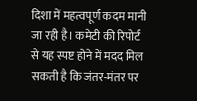दिशा में महत्वपूर्ण कदम मानी जा रही है। कमेटी की रिपोर्ट से यह स्पष्ट होने में मदद मिल सकती है कि जंतर-मंतर पर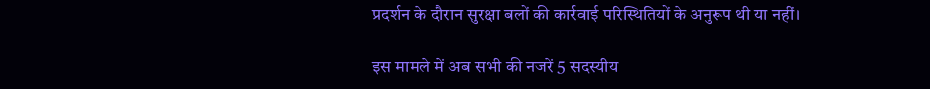प्रदर्शन के दौरान सुरक्षा बलों की कार्रवाई परिस्थितियों के अनुरूप थी या नहीं।

इस मामले में अब सभी की नजरें 5 सदस्यीय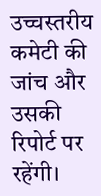उच्चस्तरीय कमेटी की जांच और उसकी रिपोर्ट पर रहेंगी।